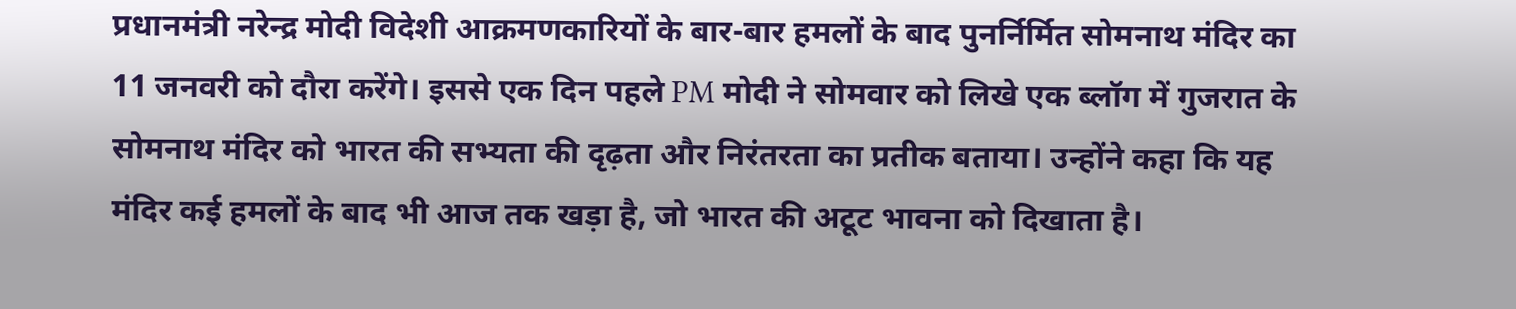प्रधानमंत्री नरेन्द्र मोदी विदेशी आक्रमणकारियों के बार-बार हमलों के बाद पुनर्निर्मित सोमनाथ मंदिर का 11 जनवरी को दौरा करेंगे। इससे एक दिन पहले PM मोदी ने सोमवार को लिखे एक ब्लॉग में गुजरात के सोमनाथ मंदिर को भारत की सभ्यता की दृढ़ता और निरंतरता का प्रतीक बताया। उन्होंने कहा कि यह मंदिर कई हमलों के बाद भी आज तक खड़ा है, जो भारत की अटूट भावना को दिखाता है।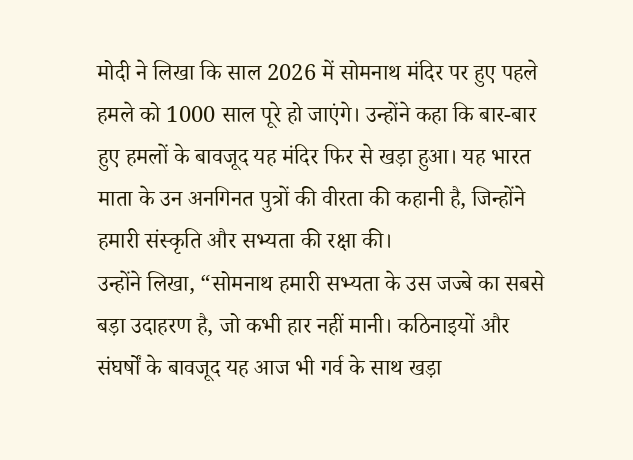मोदी ने लिखा कि साल 2026 में सोमनाथ मंदिर पर हुए पहले हमले को 1000 साल पूरे हो जाएंगे। उन्होंने कहा कि बार-बार हुए हमलों के बावजूद यह मंदिर फिर से खड़ा हुआ। यह भारत माता के उन अनगिनत पुत्रों की वीरता की कहानी है, जिन्होंने हमारी संस्कृति और सभ्यता की रक्षा की।
उन्होंने लिखा, “सोमनाथ हमारी सभ्यता के उस जज्बे का सबसे बड़ा उदाहरण है, जो कभी हार नहीं मानी। कठिनाइयों और संघर्षों के बावजूद यह आज भी गर्व के साथ खड़ा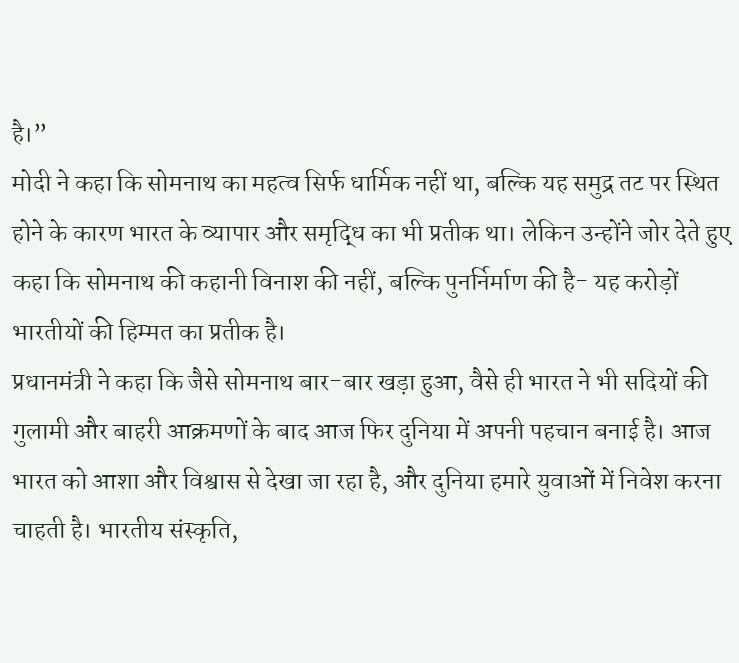है।”
मोदी ने कहा कि सोमनाथ का महत्व सिर्फ धार्मिक नहीं था, बल्कि यह समुद्र तट पर स्थित होने के कारण भारत के व्यापार और समृद्धि का भी प्रतीक था। लेकिन उन्होंने जोर देते हुए कहा कि सोमनाथ की कहानी विनाश की नहीं, बल्कि पुनर्निर्माण की है- यह करोड़ों भारतीयों की हिम्मत का प्रतीक है।
प्रधानमंत्री ने कहा कि जैसे सोमनाथ बार-बार खड़ा हुआ, वैसे ही भारत ने भी सदियों की गुलामी और बाहरी आक्रमणों के बाद आज फिर दुनिया में अपनी पहचान बनाई है। आज भारत को आशा और विश्वास से देखा जा रहा है, और दुनिया हमारे युवाओं में निवेश करना चाहती है। भारतीय संस्कृति,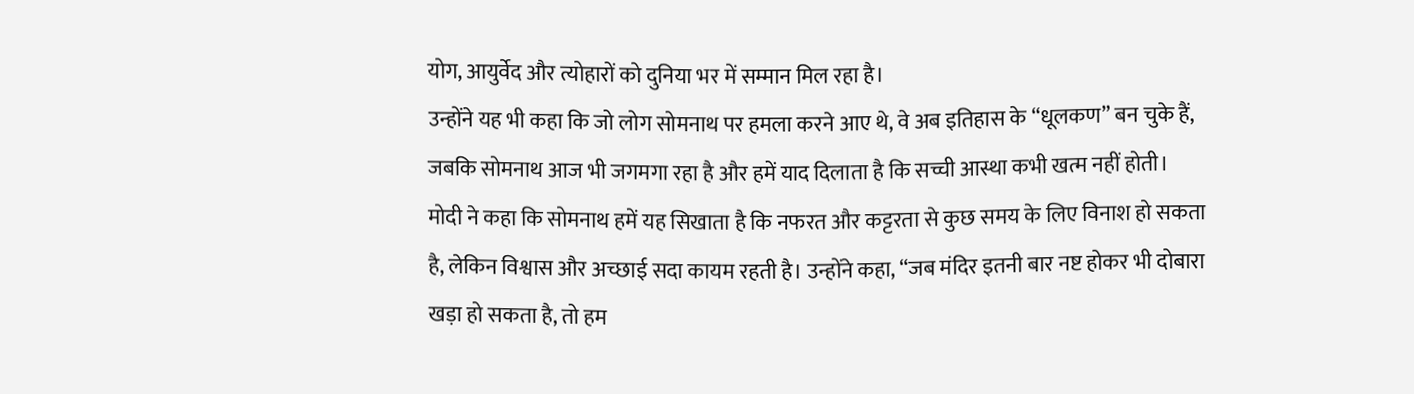योग, आयुर्वेद और त्योहारों को दुनिया भर में सम्मान मिल रहा है।
उन्होंने यह भी कहा कि जो लोग सोमनाथ पर हमला करने आए थे, वे अब इतिहास के “धूलकण” बन चुके हैं, जबकि सोमनाथ आज भी जगमगा रहा है और हमें याद दिलाता है कि सच्ची आस्था कभी खत्म नहीं होती।
मोदी ने कहा कि सोमनाथ हमें यह सिखाता है कि नफरत और कट्टरता से कुछ समय के लिए विनाश हो सकता है, लेकिन विश्वास और अच्छाई सदा कायम रहती है। उन्होंने कहा, “जब मंदिर इतनी बार नष्ट होकर भी दोबारा खड़ा हो सकता है, तो हम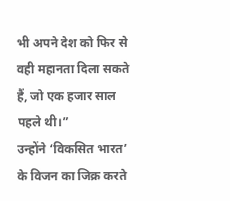भी अपने देश को फिर से वही महानता दिला सकते हैं, जो एक हजार साल पहले थी।”
उन्होंने ‘विकसित भारत’ के विजन का जिक्र करते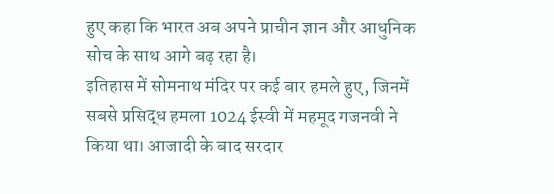हुए कहा कि भारत अब अपने प्राचीन ज्ञान और आधुनिक सोच के साथ आगे बढ़ रहा है।
इतिहास में सोमनाथ मंदिर पर कई बार हमले हुए, जिनमें सबसे प्रसिद्ध हमला 1024 ईस्वी में महमूद गजनवी ने किया था। आजादी के बाद सरदार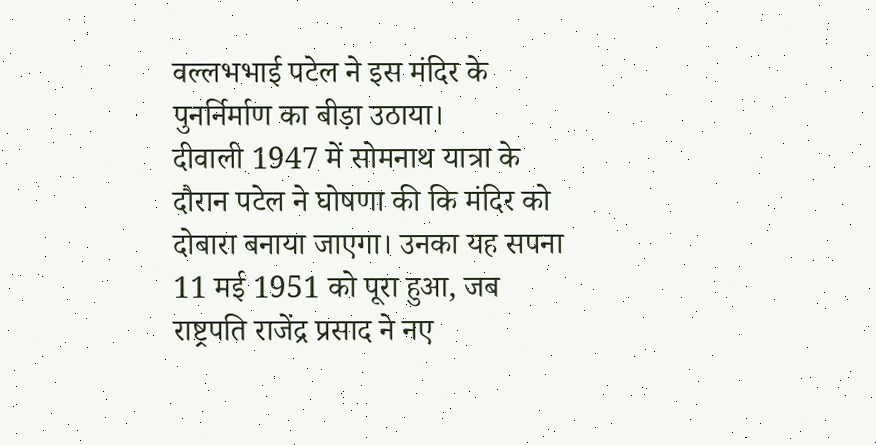वल्लभभाई पटेल ने इस मंदिर के पुनर्निर्माण का बीड़ा उठाया।
दीवाली 1947 में सोमनाथ यात्रा के दौरान पटेल ने घोषणा की कि मंदिर को दोबारा बनाया जाएगा। उनका यह सपना 11 मई 1951 को पूरा हुआ, जब राष्ट्रपति राजेंद्र प्रसाद ने नए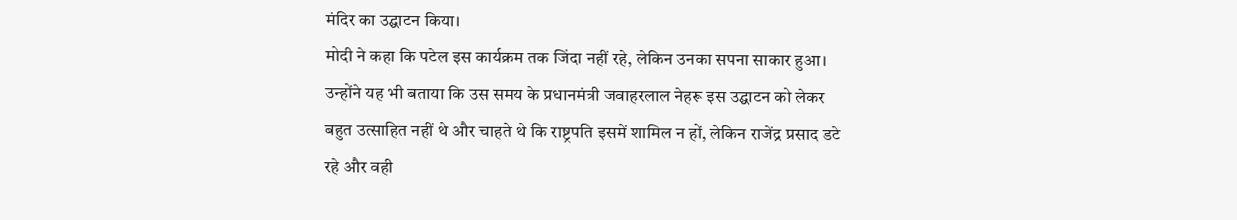मंदिर का उद्घाटन किया।
मोदी ने कहा कि पटेल इस कार्यक्रम तक जिंदा नहीं रहे, लेकिन उनका सपना साकार हुआ। उन्होंने यह भी बताया कि उस समय के प्रधानमंत्री जवाहरलाल नेहरू इस उद्घाटन को लेकर बहुत उत्साहित नहीं थे और चाहते थे कि राष्ट्रपति इसमें शामिल न हों, लेकिन राजेंद्र प्रसाद डटे रहे और वही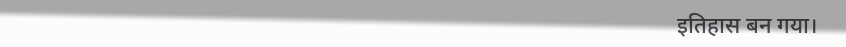इतिहास बन गया।